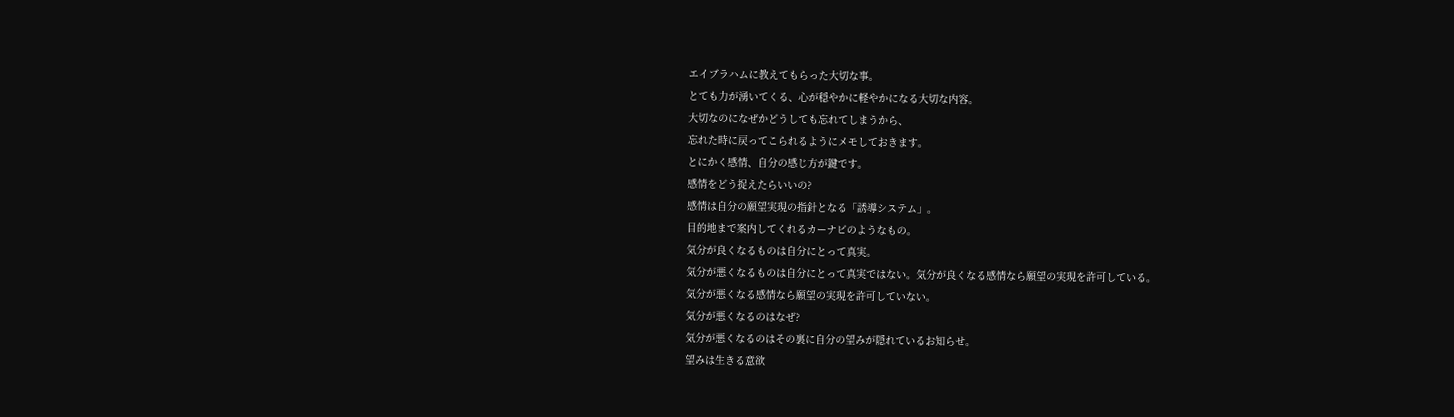エイブラハムに教えてもらった大切な事。
とても力が湧いてくる、心が穏やかに軽やかになる大切な内容。
大切なのになぜかどうしても忘れてしまうから、
忘れた時に戻ってこられるようにメモしておきます。
とにかく感情、自分の感じ方が鍵です。
感情をどう捉えたらいいの?
感情は自分の願望実現の指針となる「誘導システム」。
目的地まで案内してくれるカーナビのようなもの。
気分が良くなるものは自分にとって真実。
気分が悪くなるものは自分にとって真実ではない。気分が良くなる感情なら願望の実現を許可している。
気分が悪くなる感情なら願望の実現を許可していない。
気分が悪くなるのはなぜ?
気分が悪くなるのはその裏に自分の望みが隠れているお知らせ。
望みは生きる意欲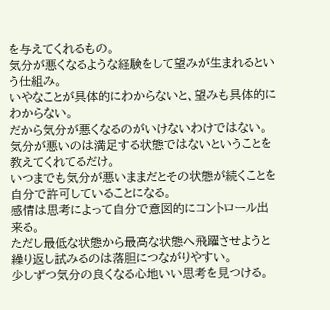を与えてくれるもの。
気分が悪くなるような経験をして望みが生まれるという仕組み。
いやなことが具体的にわからないと、望みも具体的にわからない。
だから気分が悪くなるのがいけないわけではない。
気分が悪いのは満足する状態ではないということを教えてくれてるだけ。
いつまでも気分が悪いままだとその状態が続くことを
自分で許可していることになる。
感情は思考によって自分で意図的にコントロール出来る。
ただし最低な状態から最高な状態へ飛躍させようと
繰り返し試みるのは落胆につながりやすい。
少しずつ気分の良くなる心地いい思考を見つける。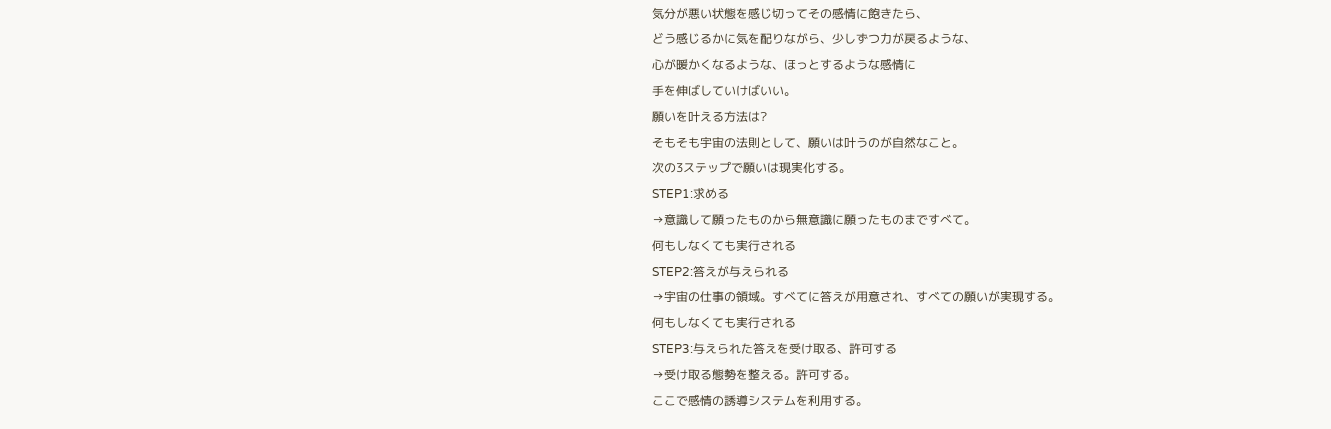気分が悪い状態を感じ切ってその感情に飽きたら、
どう感じるかに気を配りながら、少しずつ力が戻るような、
心が暖かくなるような、ほっとするような感情に
手を伸ばしていけばいい。
願いを叶える方法は?
そもそも宇宙の法則として、願いは叶うのが自然なこと。
次の3ステップで願いは現実化する。
STEP1:求める
→意識して願ったものから無意識に願ったものまですべて。
何もしなくても実行される
STEP2:答えが与えられる
→宇宙の仕事の領域。すべてに答えが用意され、すべての願いが実現する。
何もしなくても実行される
STEP3:与えられた答えを受け取る、許可する
→受け取る態勢を整える。許可する。
ここで感情の誘導システムを利用する。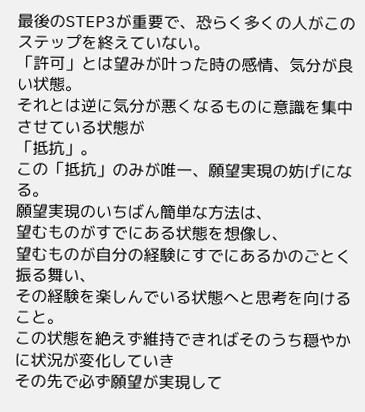最後のSTEP3が重要で、恐らく多くの人がこのステップを終えていない。
「許可」とは望みが叶った時の感情、気分が良い状態。
それとは逆に気分が悪くなるものに意識を集中させている状態が
「抵抗」。
この「抵抗」のみが唯一、願望実現の妨げになる。
願望実現のいちばん簡単な方法は、
望むものがすでにある状態を想像し、
望むものが自分の経験にすでにあるかのごとく振る舞い、
その経験を楽しんでいる状態へと思考を向けること。
この状態を絶えず維持できればそのうち穏やかに状況が変化していき
その先で必ず願望が実現して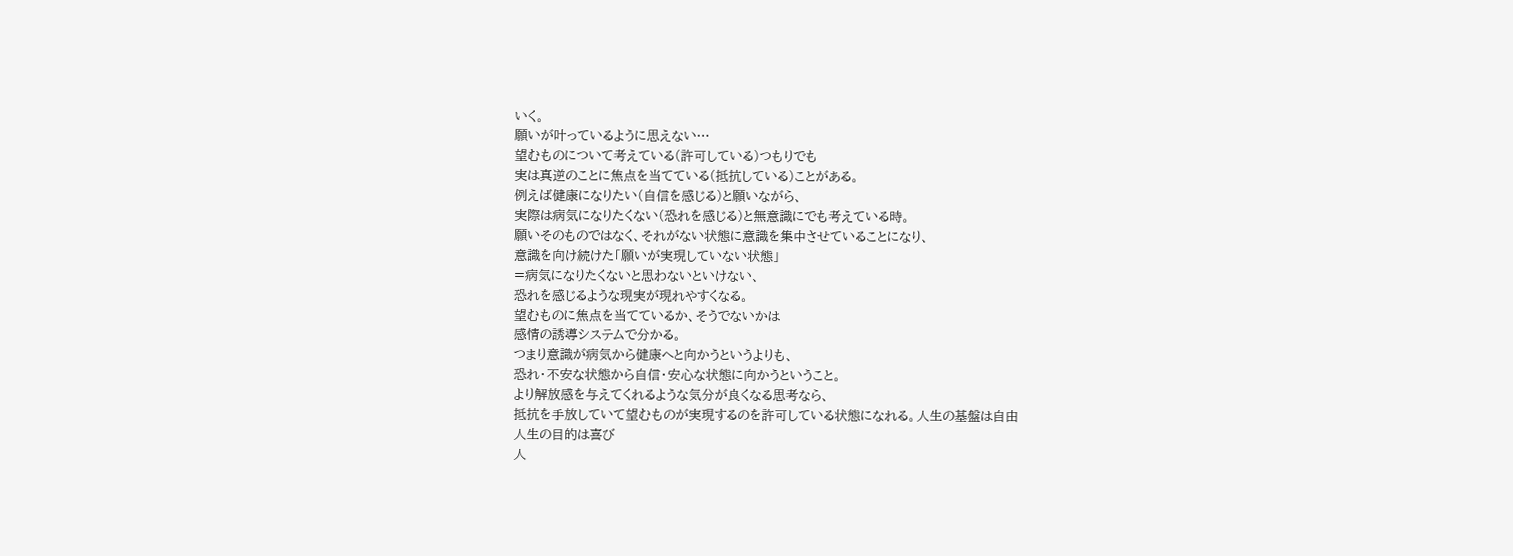いく。
願いが叶っているように思えない…
望むものについて考えている(許可している)つもりでも
実は真逆のことに焦点を当てている(抵抗している)ことがある。
例えば健康になりたい(自信を感じる)と願いながら、
実際は病気になりたくない(恐れを感じる)と無意識にでも考えている時。
願いそのものではなく、それがない状態に意識を集中させていることになり、
意識を向け続けた「願いが実現していない状態」
=病気になりたくないと思わないといけない、
恐れを感じるような現実が現れやすくなる。
望むものに焦点を当てているか、そうでないかは
感情の誘導システムで分かる。
つまり意識が病気から健康へと向かうというよりも、
恐れ・不安な状態から自信・安心な状態に向かうということ。
より解放感を与えてくれるような気分が良くなる思考なら、
抵抗を手放していて望むものが実現するのを許可している状態になれる。人生の基盤は自由
人生の目的は喜び
人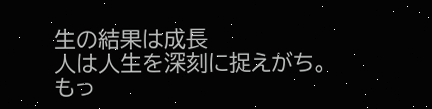生の結果は成長
人は人生を深刻に捉えがち。
もっ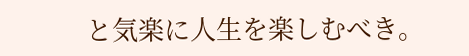と気楽に人生を楽しむべき。